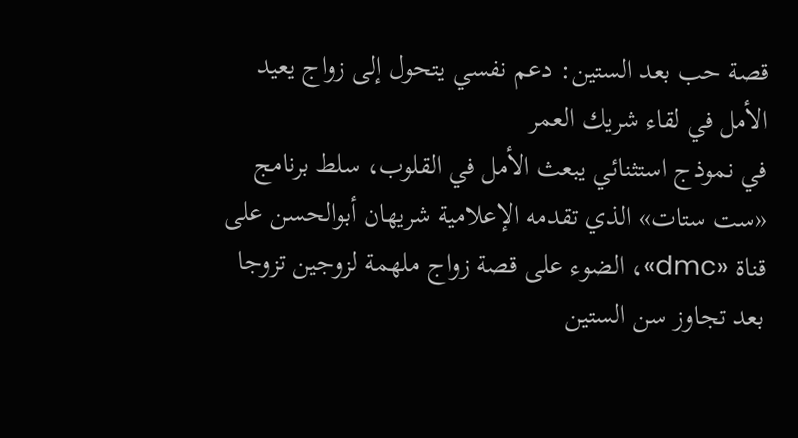قصة حب بعد الستين: دعم نفسي يتحول إلى زواج يعيد الأمل في لقاء شريك العمر
في نموذج استثنائي يبعث الأمل في القلوب، سلط برنامج «ست ستات» الذي تقدمه الإعلامية شريهان أبوالحسن على قناة «dmc»، الضوء على قصة زواج ملهمة لزوجين تزوجا بعد تجاوز سن الستين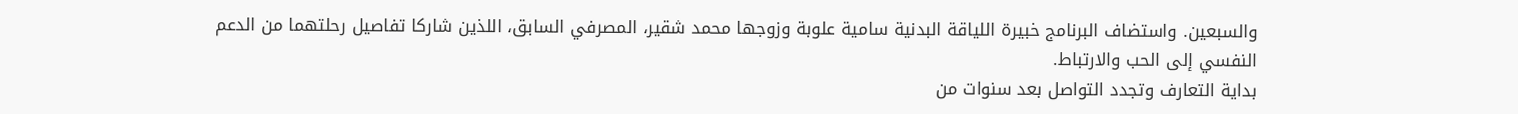والسبعين. واستضاف البرنامج خبيرة اللياقة البدنية سامية علوبة وزوجها محمد شقير، المصرفي السابق، اللذين شاركا تفاصيل رحلتهما من الدعم النفسي إلى الحب والارتباط.
بداية التعارف وتجدد التواصل بعد سنوات من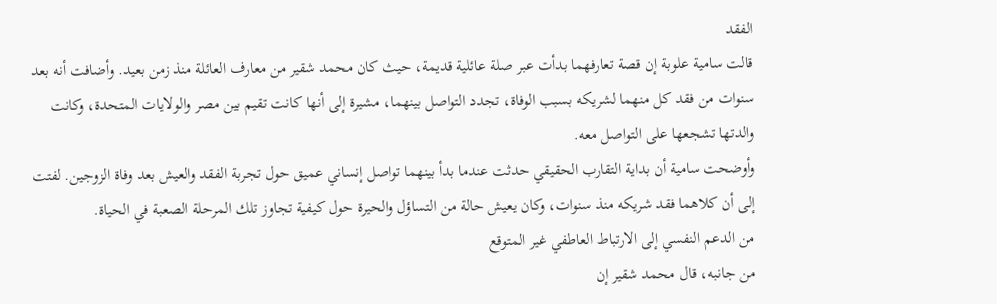الفقد
قالت سامية علوبة إن قصة تعارفهما بدأت عبر صلة عائلية قديمة، حيث كان محمد شقير من معارف العائلة منذ زمن بعيد. وأضافت أنه بعد سنوات من فقد كل منهما لشريكه بسبب الوفاة، تجدد التواصل بينهما، مشيرة إلى أنها كانت تقيم بين مصر والولايات المتحدة، وكانت والدتها تشجعها على التواصل معه.
وأوضحت سامية أن بداية التقارب الحقيقي حدثت عندما بدأ بينهما تواصل إنساني عميق حول تجربة الفقد والعيش بعد وفاة الزوجين. لفتت إلى أن كلاهما فقد شريكه منذ سنوات، وكان يعيش حالة من التساؤل والحيرة حول كيفية تجاوز تلك المرحلة الصعبة في الحياة.
من الدعم النفسي إلى الارتباط العاطفي غير المتوقع
من جانبه، قال محمد شقير إن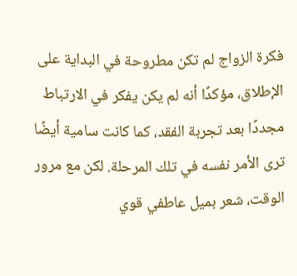فكرة الزواج لم تكن مطروحة في البداية على الإطلاق، مؤكدًا أنه لم يكن يفكر في الارتباط مجددًا بعد تجربة الفقد، كما كانت سامية أيضًا ترى الأمر نفسه في تلك المرحلة. لكن مع مرور الوقت، شعر بميل عاطفي قوي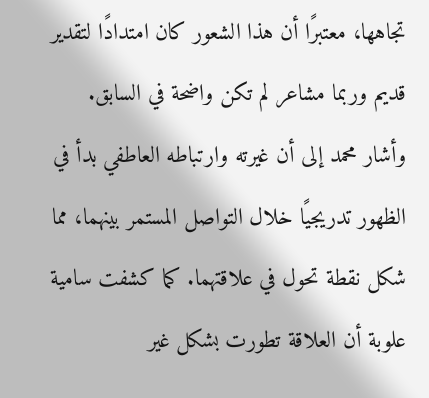تجاهها، معتبرًا أن هذا الشعور كان امتدادًا لتقدير قديم وربما مشاعر لم تكن واضحة في السابق.
وأشار محمد إلى أن غيرته وارتباطه العاطفي بدأ في الظهور تدريجيًا خلال التواصل المستمر بينهما، مما شكل نقطة تحول في علاقتهما. كما كشفت سامية علوبة أن العلاقة تطورت بشكل غير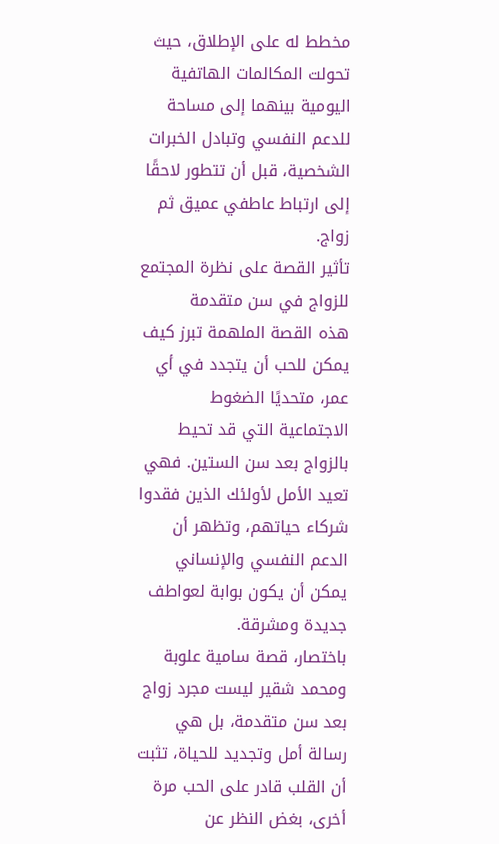مخطط له على الإطلاق، حيث تحولت المكالمات الهاتفية اليومية بينهما إلى مساحة للدعم النفسي وتبادل الخبرات الشخصية، قبل أن تتطور لاحقًا إلى ارتباط عاطفي عميق ثم زواج.
تأثير القصة على نظرة المجتمع للزواج في سن متقدمة
هذه القصة الملهمة تبرز كيف يمكن للحب أن يتجدد في أي عمر، متحديًا الضغوط الاجتماعية التي قد تحيط بالزواج بعد سن الستين. فهي تعيد الأمل لأولئك الذين فقدوا شركاء حياتهم، وتظهر أن الدعم النفسي والإنساني يمكن أن يكون بوابة لعواطف جديدة ومشرقة.
باختصار، قصة سامية علوبة ومحمد شقير ليست مجرد زواج بعد سن متقدمة، بل هي رسالة أمل وتجديد للحياة، تثبت أن القلب قادر على الحب مرة أخرى، بغض النظر عن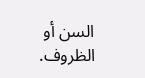السن أو الظروف.